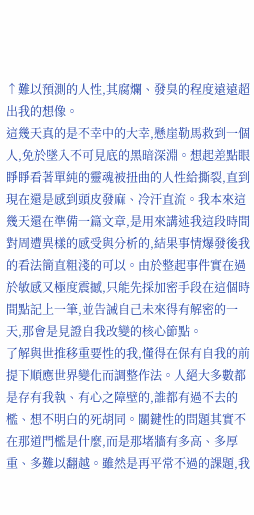↑難以預測的人性,其腐爛、發臭的程度遠遠超出我的想像。
這幾天真的是不幸中的大幸,懸崖勒馬救到一個人,免於墜入不可見底的黑暗深淵。想起差點眼睜睜看著單純的靈魂被扭曲的人性給撕裂,直到現在還是感到頭皮發麻、冷汗直流。我本來這幾天還在準備一篇文章,是用來講述我這段時間對周遭異樣的感受與分析的,結果事情爆發後我的看法簡直粗淺的可以。由於整起事件實在過於敏感又極度震撼,只能先採加密手段在這個時間點記上一筆,並告誡自己未來得有解密的一天,那會是見證自我改變的核心節點。
了解與世推移重要性的我,懂得在保有自我的前提下順應世界變化而調整作法。人絕大多數都是存有我執、有心之障壁的,誰都有過不去的檻、想不明白的死胡同。關鍵性的問題其實不在那道門檻是什麼,而是那堵牆有多高、多厚重、多難以翻越。雖然是再平常不過的課題,我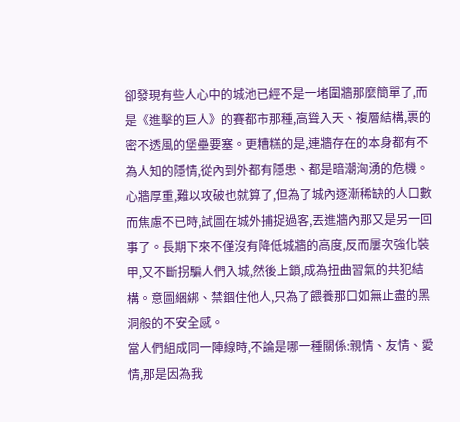卻發現有些人心中的城池已經不是一堵圍牆那麼簡單了,而是《進擊的巨人》的賽都市那種,高聳入天、複層結構,裹的密不透風的堡壘要塞。更糟糕的是,連牆存在的本身都有不為人知的隱情,從內到外都有隱患、都是暗潮洶湧的危機。
心牆厚重,難以攻破也就算了,但為了城內逐漸稀缺的人口數而焦慮不已時,試圖在城外捕捉過客,丟進牆內那又是另一回事了。長期下來不僅沒有降低城牆的高度,反而屢次強化裝甲,又不斷拐騙人們入城,然後上鎖,成為扭曲習氣的共犯結構。意圖綑綁、禁錮住他人,只為了餵養那口如無止盡的黑洞般的不安全感。
當人們組成同一陣線時,不論是哪一種關係:親情、友情、愛情,那是因為我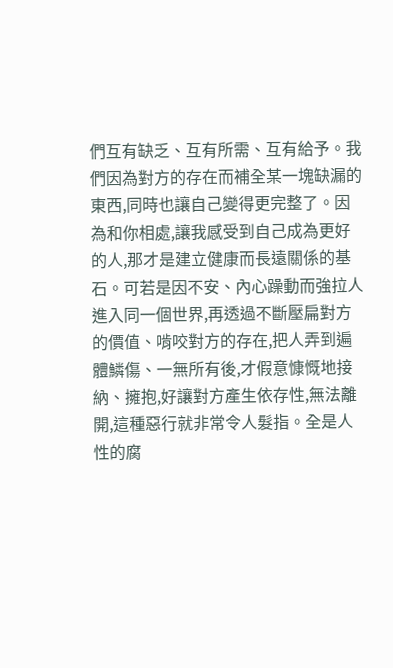們互有缺乏、互有所需、互有給予。我們因為對方的存在而補全某一塊缺漏的東西,同時也讓自己變得更完整了。因為和你相處,讓我感受到自己成為更好的人,那才是建立健康而長遠關係的基石。可若是因不安、內心躁動而強拉人進入同一個世界,再透過不斷壓扁對方的價值、啃咬對方的存在,把人弄到遍體鱗傷、一無所有後,才假意慷慨地接納、擁抱,好讓對方產生依存性,無法離開,這種惡行就非常令人髮指。全是人性的腐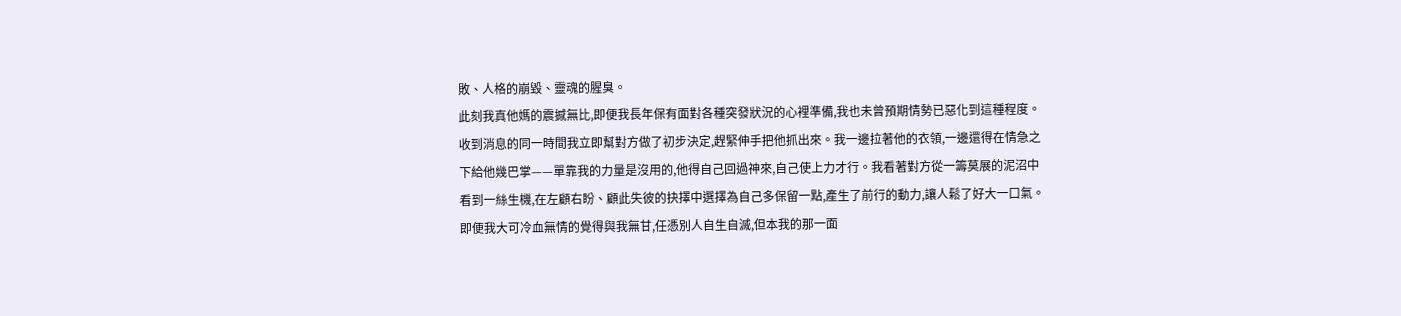敗、人格的崩毀、靈魂的腥臭。
此刻我真他媽的震撼無比,即便我長年保有面對各種突發狀況的心裡準備,我也未曾預期情勢已惡化到這種程度。收到消息的同一時間我立即幫對方做了初步決定,趕緊伸手把他抓出來。我一邊拉著他的衣領,一邊還得在情急之下給他幾巴掌——單靠我的力量是沒用的,他得自己回過神來,自己使上力才行。我看著對方從一籌莫展的泥沼中看到一絲生機,在左顧右盼、顧此失彼的抉擇中選擇為自己多保留一點,產生了前行的動力,讓人鬆了好大一口氣。
即便我大可冷血無情的覺得與我無甘,任憑別人自生自滅,但本我的那一面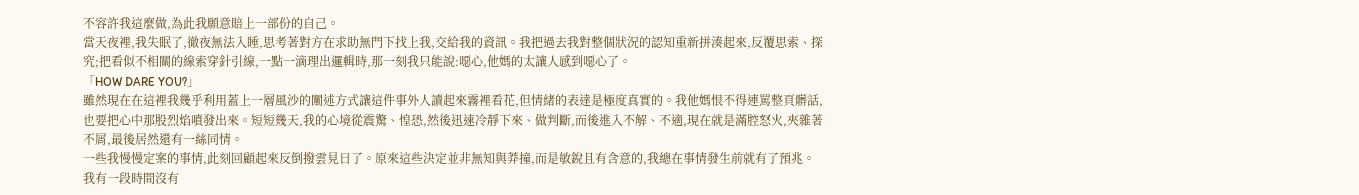不容許我這麼做,為此我願意賠上一部份的自己。
當天夜裡,我失眠了,徹夜無法入睡,思考著對方在求助無門下找上我,交給我的資訊。我把過去我對整個狀況的認知重新拼湊起來,反覆思索、探究;把看似不相關的線索穿針引線,一點一滴理出邏輯時,那一刻我只能說:噁心,他媽的太讓人感到噁心了。
「HOW DARE YOU?」
雖然現在在這裡我幾乎利用蓋上一層風沙的闡述方式讓這件事外人讀起來霧裡看花,但情緒的表達是極度真實的。我他媽恨不得連罵整頁髒話,也要把心中那股烈焰噴發出來。短短幾天,我的心境從震驚、惶恐,然後迅速冷靜下來、做判斷,而後進入不解、不適,現在就是滿腔怒火,夾雜著不屑,最後居然還有一絲同情。
一些我慢慢定案的事情,此刻回顧起來反倒撥雲見日了。原來這些決定並非無知與莽撞,而是敏銳且有含意的,我總在事情發生前就有了預兆。我有一段時間沒有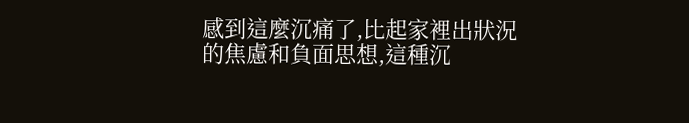感到這麼沉痛了,比起家裡出狀況的焦慮和負面思想,這種沉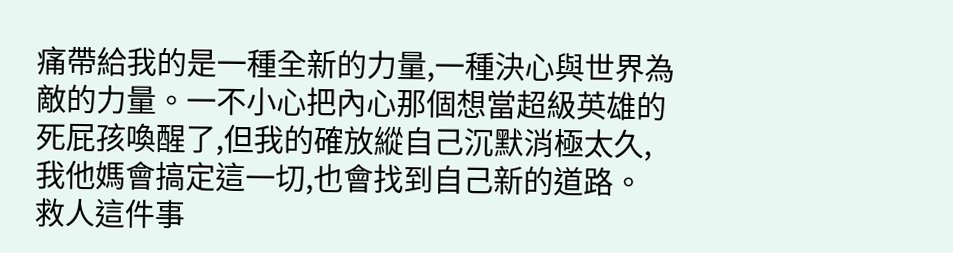痛帶給我的是一種全新的力量,一種決心與世界為敵的力量。一不小心把內心那個想當超級英雄的死屁孩喚醒了,但我的確放縱自己沉默消極太久,我他媽會搞定這一切,也會找到自己新的道路。
救人這件事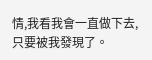情,我看我會一直做下去,只要被我發現了。